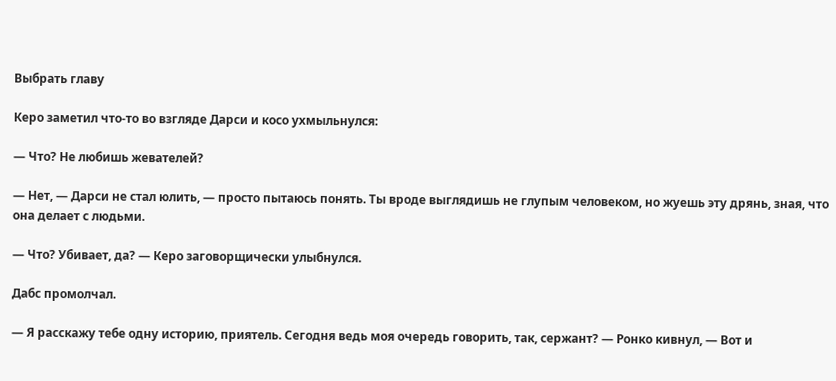Выбрать главу

Керо заметил что-то во взгляде Дарси и косо ухмыльнулся:

— Что? Не любишь жевателей?

— Нет, — Дарси не стал юлить, — просто пытаюсь понять. Ты вроде выглядишь не глупым человеком, но жуешь эту дрянь, зная, что она делает с людьми.

— Что? Убивает, да? — Керо заговорщически улыбнулся.

Дабс промолчал.

— Я расскажу тебе одну историю, приятель. Сегодня ведь моя очередь говорить, так, сержант? — Ронко кивнул, — Вот и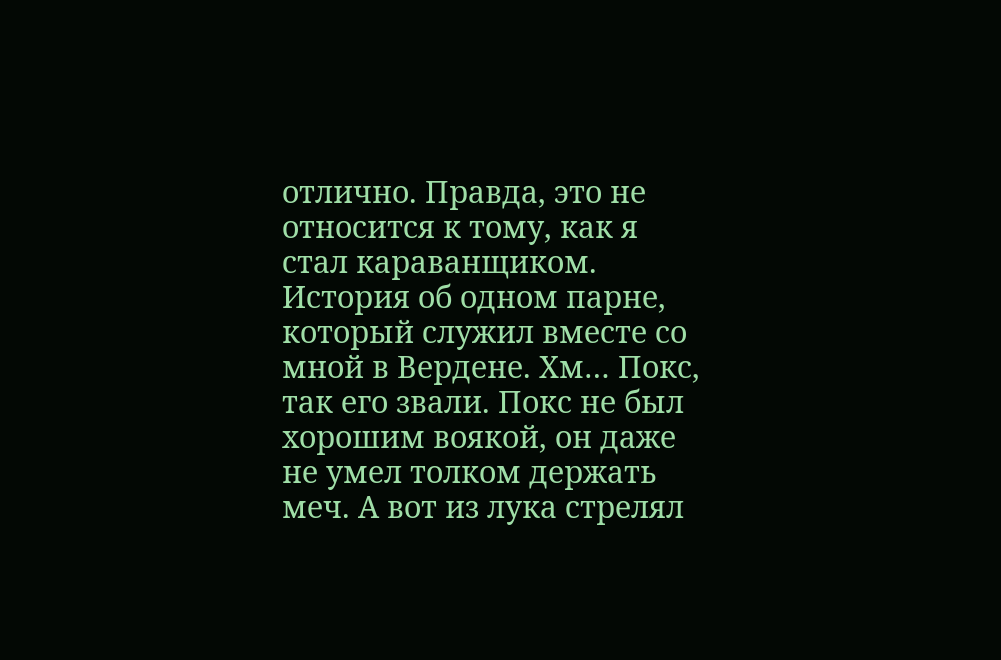отлично. Правда, это не относится к тому, как я стал караванщиком. История об одном парне, который служил вместе со мной в Вердене. Хм… Покс, так его звали. Покс не был хорошим воякой, он даже не умел толком держать меч. А вот из лука стрелял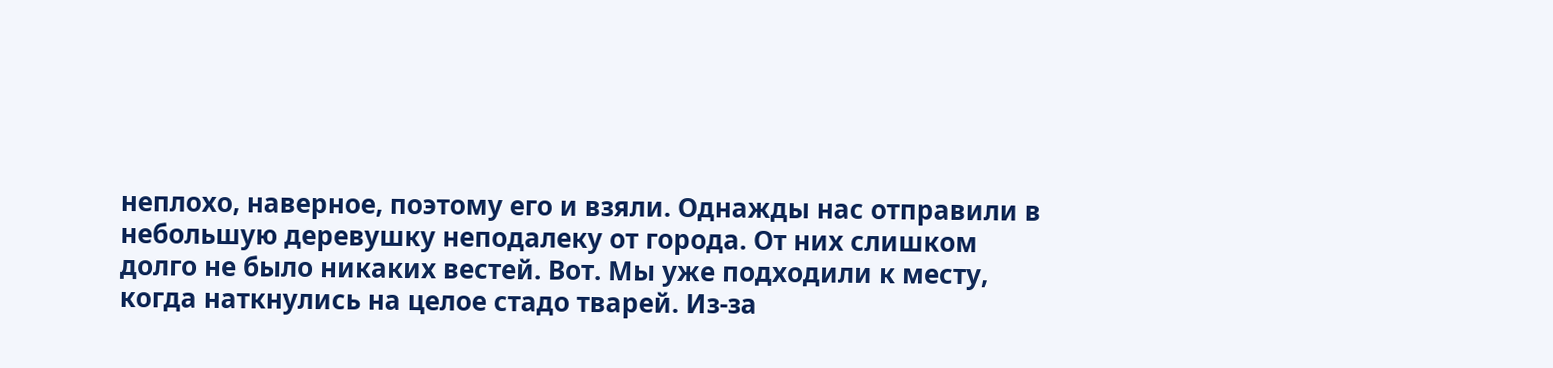неплохо, наверное, поэтому его и взяли. Однажды нас отправили в небольшую деревушку неподалеку от города. От них слишком долго не было никаких вестей. Вот. Мы уже подходили к месту, когда наткнулись на целое стадо тварей. Из-за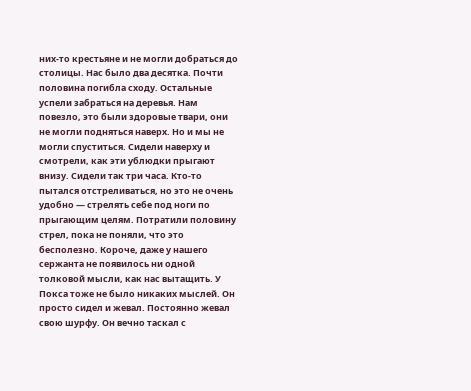них-то крестьяне и не могли добраться до столицы. Нас было два десятка. Почти половина погибла сходу. Остальные успели забраться на деревья. Нам повезло, это были здоровые твари, они не могли подняться наверх. Но и мы не могли спуститься. Сидели наверху и смотрели, как эти ублюдки прыгают внизу. Сидели так три часа. Кто-то пытался отстреливаться, но это не очень удобно — стрелять себе под ноги по прыгающим целям. Потратили половину стрел, пока не поняли, что это бесполезно. Короче, даже у нашего сержанта не появилось ни одной толковой мысли, как нас вытащить. У Покса тоже не было никаких мыслей. Он просто сидел и жевал. Постоянно жевал свою шурфу. Он вечно таскал с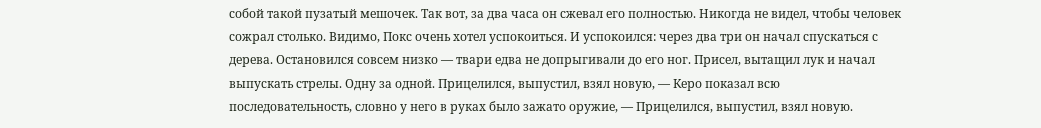собой такой пузатый мешочек. Так вот, за два часа он сжевал его полностью. Никогда не видел, чтобы человек сожрал столько. Видимо, Покс очень хотел успокоиться. И успокоился: через два три он начал спускаться с дерева. Остановился совсем низко — твари едва не допрыгивали до его ног. Присел, вытащил лук и начал выпускать стрелы. Одну за одной. Прицелился, выпустил, взял новую, — Керо показал всю последовательность, словно у него в руках было зажато оружие, — Прицелился, выпустил, взял новую.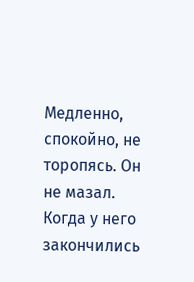Медленно, спокойно, не торопясь. Он не мазал. Когда у него закончились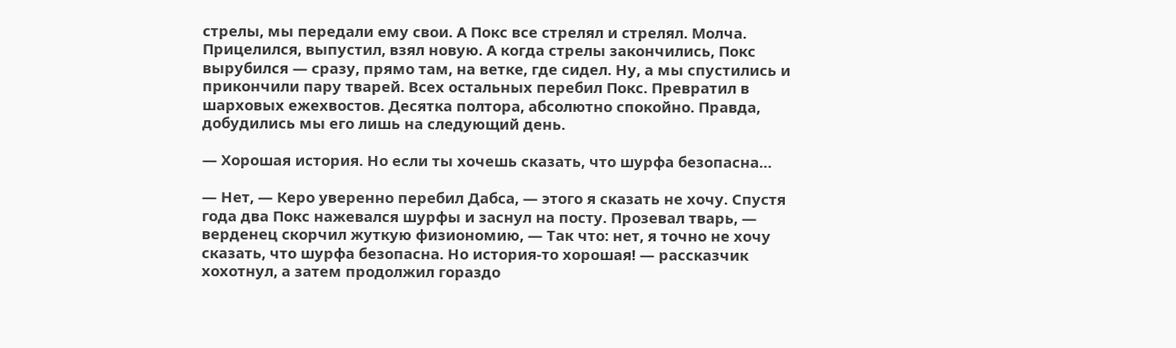стрелы, мы передали ему свои. А Покс все стрелял и стрелял. Молча. Прицелился, выпустил, взял новую. А когда стрелы закончились, Покс вырубился — сразу, прямо там, на ветке, где сидел. Ну, а мы спустились и прикончили пару тварей. Всех остальных перебил Покс. Превратил в шарховых ежехвостов. Десятка полтора, абсолютно спокойно. Правда, добудились мы его лишь на следующий день.

— Хорошая история. Но если ты хочешь сказать, что шурфа безопасна…

— Нет, — Керо уверенно перебил Дабса, — этого я сказать не хочу. Спустя года два Покс нажевался шурфы и заснул на посту. Прозевал тварь, — верденец скорчил жуткую физиономию, — Так что: нет, я точно не хочу сказать, что шурфа безопасна. Но история-то хорошая! — рассказчик хохотнул, а затем продолжил гораздо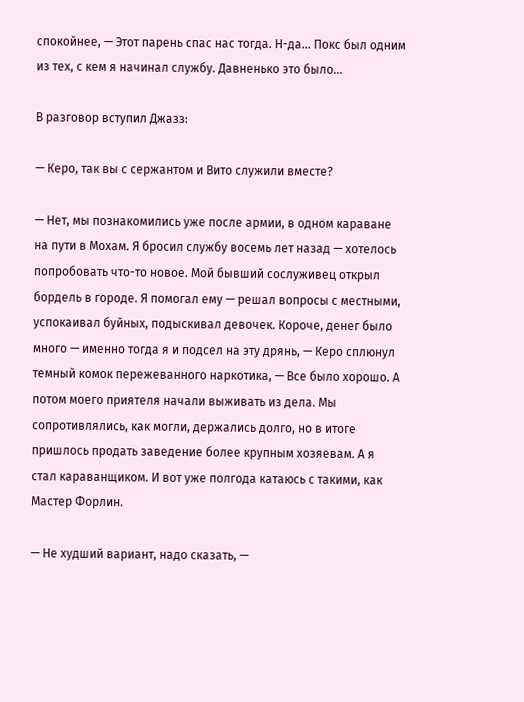спокойнее, — Этот парень спас нас тогда. Н-да… Покс был одним из тех, с кем я начинал службу. Давненько это было…

В разговор вступил Джазз:

— Керо, так вы с сержантом и Вито служили вместе?

— Нет, мы познакомились уже после армии, в одном караване на пути в Мохам. Я бросил службу восемь лет назад — хотелось попробовать что-то новое. Мой бывший сослуживец открыл бордель в городе. Я помогал ему — решал вопросы с местными, успокаивал буйных, подыскивал девочек. Короче, денег было много — именно тогда я и подсел на эту дрянь, — Керо сплюнул темный комок пережеванного наркотика, — Все было хорошо. А потом моего приятеля начали выживать из дела. Мы сопротивлялись, как могли, держались долго, но в итоге пришлось продать заведение более крупным хозяевам. А я стал караванщиком. И вот уже полгода катаюсь с такими, как Мастер Форлин.

— Не худший вариант, надо сказать, —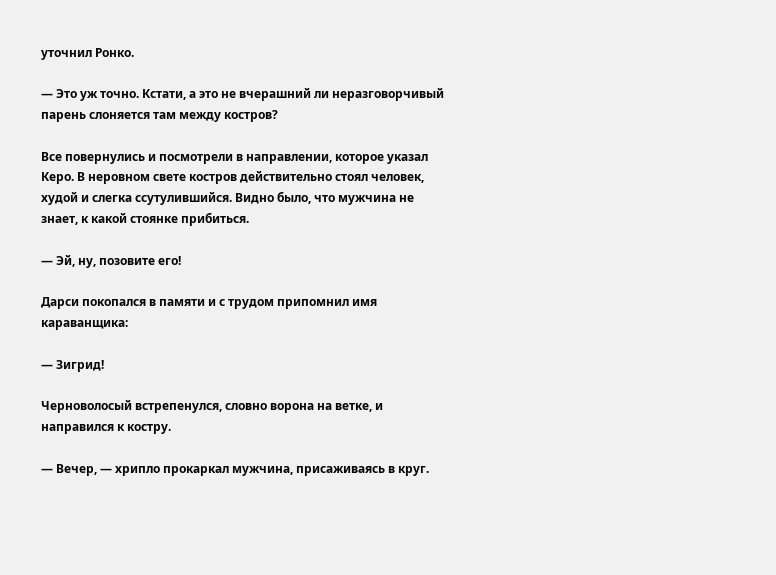уточнил Ронко.

— Это уж точно. Кстати, а это не вчерашний ли неразговорчивый парень слоняется там между костров?

Все повернулись и посмотрели в направлении, которое указал Керо. В неровном свете костров действительно стоял человек, худой и слегка ссутулившийся. Видно было, что мужчина не знает, к какой стоянке прибиться.

— Эй, ну, позовите его!

Дарси покопался в памяти и с трудом припомнил имя караванщика:

— Зигрид!

Черноволосый встрепенулся, словно ворона на ветке, и направился к костру.

— Вечер, — хрипло прокаркал мужчина, присаживаясь в круг.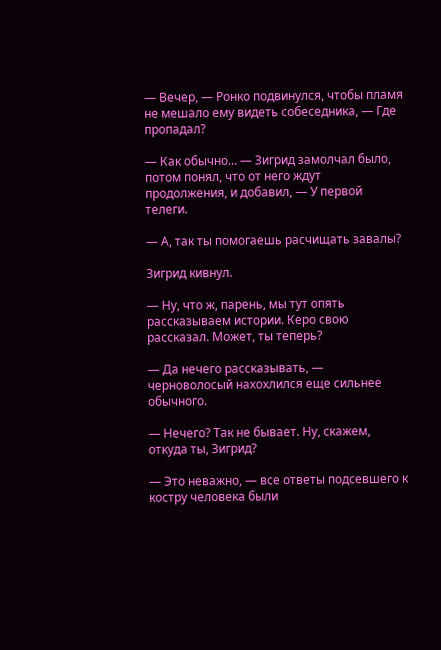— Вечер, — Ронко подвинулся, чтобы пламя не мешало ему видеть собеседника, — Где пропадал?

— Как обычно… — Зигрид замолчал было, потом понял, что от него ждут продолжения, и добавил, — У первой телеги.

— А, так ты помогаешь расчищать завалы?

Зигрид кивнул.

— Ну, что ж, парень, мы тут опять рассказываем истории. Керо свою рассказал. Может, ты теперь?

— Да нечего рассказывать, — черноволосый нахохлился еще сильнее обычного.

— Нечего? Так не бывает. Ну, скажем, откуда ты, Зигрид?

— Это неважно, — все ответы подсевшего к костру человека были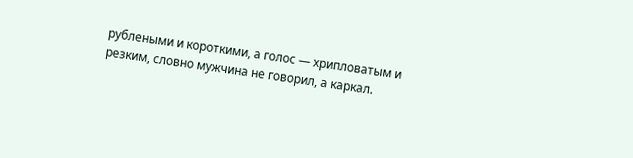рублеными и короткими, а голос — хрипловатым и резким, словно мужчина не говорил, а каркал.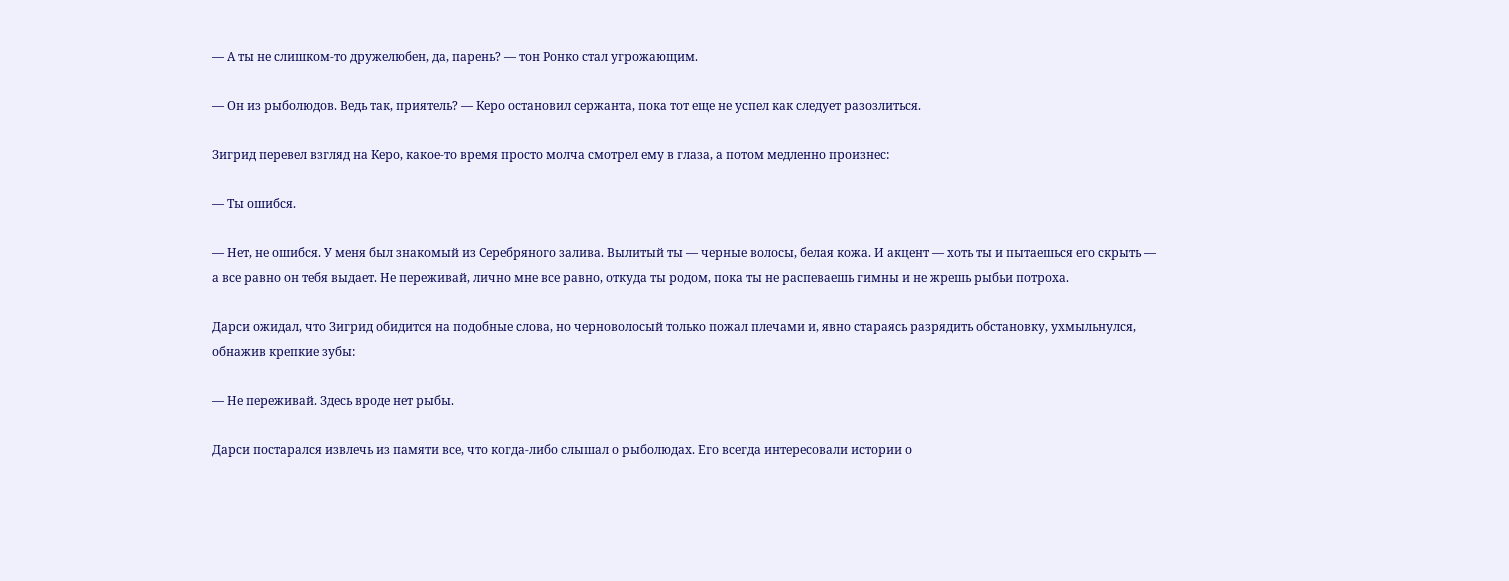— А ты не слишком-то дружелюбен, да, парень? — тон Ронко стал угрожающим.

— Он из рыболюдов. Ведь так, приятель? — Керо остановил сержанта, пока тот еще не успел как следует разозлиться.

Зигрид перевел взгляд на Керо, какое-то время просто молча смотрел ему в глаза, а потом медленно произнес:

— Ты ошибся.

— Нет, не ошибся. У меня был знакомый из Серебряного залива. Вылитый ты — черные волосы, белая кожа. И акцент — хоть ты и пытаешься его скрыть — а все равно он тебя выдает. Не переживай, лично мне все равно, откуда ты родом, пока ты не распеваешь гимны и не жрешь рыбьи потроха.

Дарси ожидал, что Зигрид обидится на подобные слова, но черноволосый только пожал плечами и, явно стараясь разрядить обстановку, ухмыльнулся, обнажив крепкие зубы:

— Не переживай. Здесь вроде нет рыбы.

Дарси постарался извлечь из памяти все, что когда-либо слышал о рыболюдах. Его всегда интересовали истории о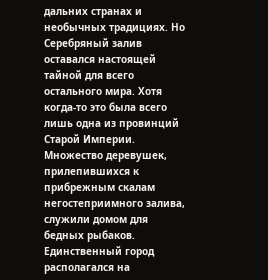дальних странах и необычных традициях. Но Серебряный залив оставался настоящей тайной для всего остального мира. Хотя когда-то это была всего лишь одна из провинций Старой Империи. Множество деревушек, прилепившихся к прибрежным скалам негостеприимного залива, служили домом для бедных рыбаков. Единственный город располагался на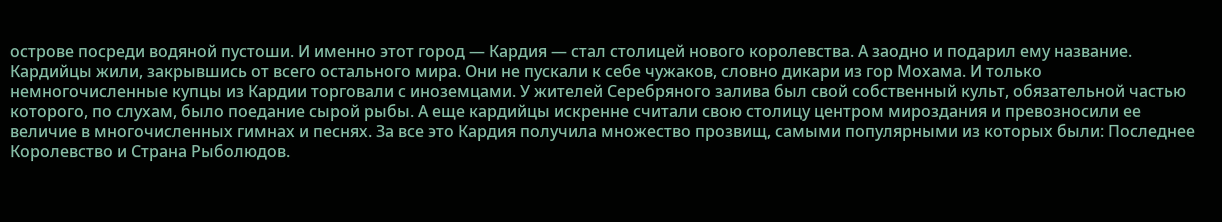острове посреди водяной пустоши. И именно этот город — Кардия — стал столицей нового королевства. А заодно и подарил ему название. Кардийцы жили, закрывшись от всего остального мира. Они не пускали к себе чужаков, словно дикари из гор Мохама. И только немногочисленные купцы из Кардии торговали с иноземцами. У жителей Серебряного залива был свой собственный культ, обязательной частью которого, по слухам, было поедание сырой рыбы. А еще кардийцы искренне считали свою столицу центром мироздания и превозносили ее величие в многочисленных гимнах и песнях. За все это Кардия получила множество прозвищ, самыми популярными из которых были: Последнее Королевство и Страна Рыболюдов.